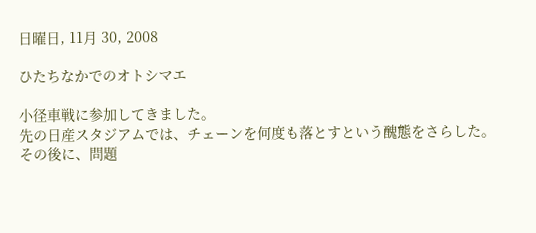日曜日, 11月 30, 2008

ひたちなかでのオトシマエ

小径車戦に参加してきました。
先の日産スタジアムでは、チェーンを何度も落とすという醜態をさらした。
その後に、問題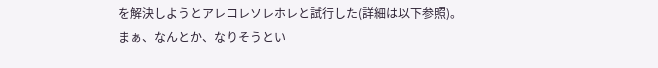を解決しようとアレコレソレホレと試行した(詳細は以下参照)。
まぁ、なんとか、なりそうとい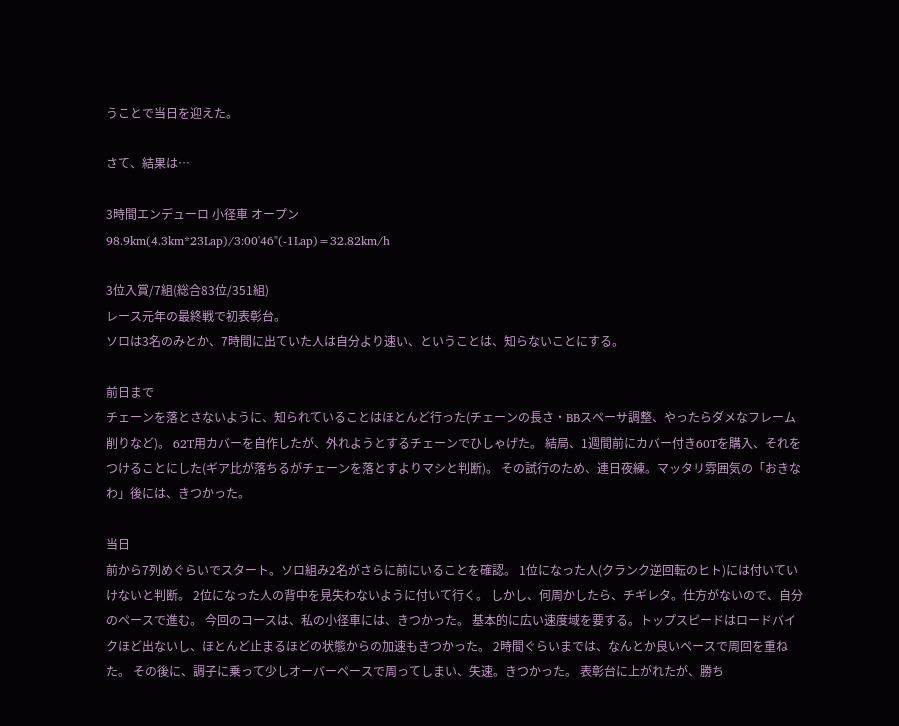うことで当日を迎えた。

さて、結果は…

3時間エンデューロ 小径車 オープン
98.9km(4.3km*23Lap)/3:00'46"(-1Lap)=32.82km/h

3位入賞/7組(総合83位/351組)
レース元年の最終戦で初表彰台。
ソロは3名のみとか、7時間に出ていた人は自分より速い、ということは、知らないことにする。

前日まで
チェーンを落とさないように、知られていることはほとんど行った(チェーンの長さ・BBスペーサ調整、やったらダメなフレーム削りなど)。 62T用カバーを自作したが、外れようとするチェーンでひしゃげた。 結局、1週間前にカバー付き60Tを購入、それをつけることにした(ギア比が落ちるがチェーンを落とすよりマシと判断)。 その試行のため、連日夜練。マッタリ雰囲気の「おきなわ」後には、きつかった。

当日
前から7列めぐらいでスタート。ソロ組み2名がさらに前にいることを確認。 1位になった人(クランク逆回転のヒト)には付いていけないと判断。 2位になった人の背中を見失わないように付いて行く。 しかし、何周かしたら、チギレタ。仕方がないので、自分のペースで進む。 今回のコースは、私の小径車には、きつかった。 基本的に広い速度域を要する。トップスピードはロードバイクほど出ないし、ほとんど止まるほどの状態からの加速もきつかった。 2時間ぐらいまでは、なんとか良いペースで周回を重ねた。 その後に、調子に乗って少しオーバーペースで周ってしまい、失速。きつかった。 表彰台に上がれたが、勝ち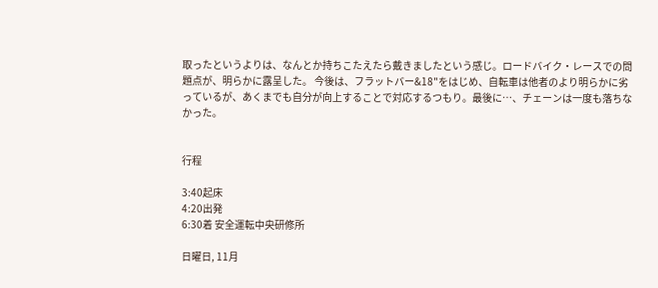取ったというよりは、なんとか持ちこたえたら戴きましたという感じ。ロードバイク・レースでの問題点が、明らかに露呈した。 今後は、フラットバー&18"をはじめ、自転車は他者のより明らかに劣っているが、あくまでも自分が向上することで対応するつもり。最後に…、チェーンは一度も落ちなかった。


行程

3:40起床
4:20出発
6:30着 安全運転中央研修所

日曜日, 11月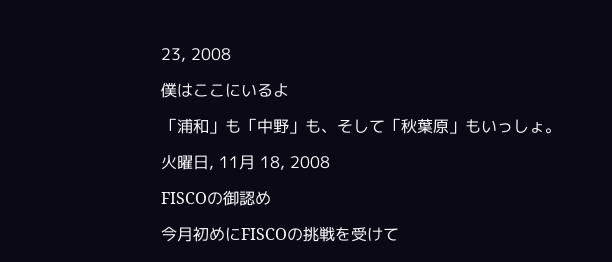23, 2008

僕はここにいるよ

「浦和」も「中野」も、そして「秋葉原」もいっしょ。

火曜日, 11月 18, 2008

FISCOの御認め

今月初めにFISCOの挑戦を受けて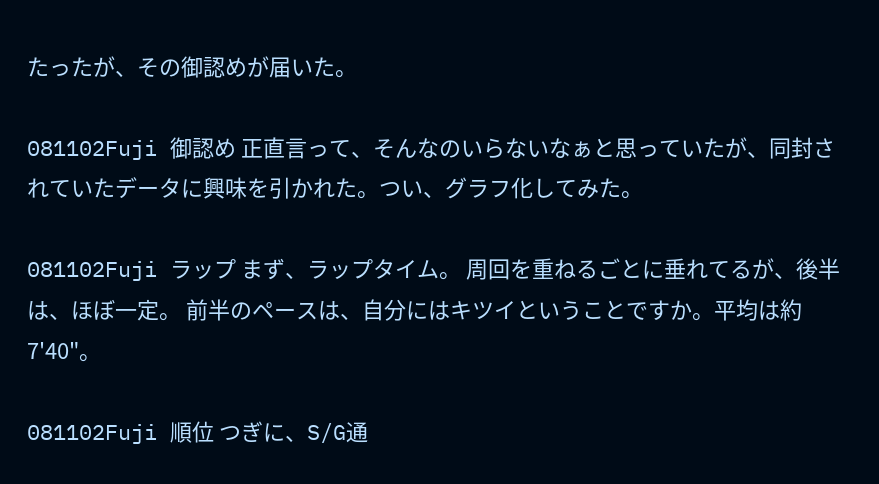たったが、その御認めが届いた。

081102Fuji 御認め 正直言って、そんなのいらないなぁと思っていたが、同封されていたデータに興味を引かれた。つい、グラフ化してみた。

081102Fuji ラップ まず、ラップタイム。 周回を重ねるごとに垂れてるが、後半は、ほぼ一定。 前半のペースは、自分にはキツイということですか。平均は約7'40"。

081102Fuji 順位 つぎに、S/G通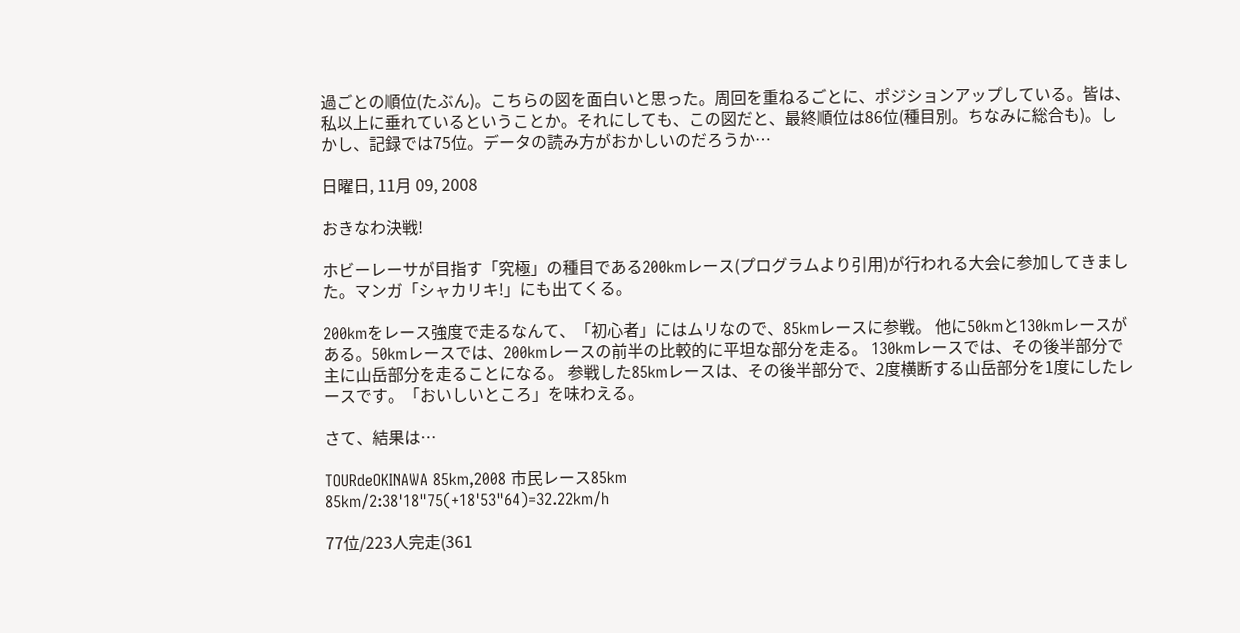過ごとの順位(たぶん)。こちらの図を面白いと思った。周回を重ねるごとに、ポジションアップしている。皆は、私以上に垂れているということか。それにしても、この図だと、最終順位は86位(種目別。ちなみに総合も)。しかし、記録では75位。データの読み方がおかしいのだろうか…

日曜日, 11月 09, 2008

おきなわ決戦!

ホビーレーサが目指す「究極」の種目である200kmレース(プログラムより引用)が行われる大会に参加してきました。マンガ「シャカリキ!」にも出てくる。

200kmをレース強度で走るなんて、「初心者」にはムリなので、85kmレースに参戦。 他に50kmと130kmレースがある。50kmレースでは、200kmレースの前半の比較的に平坦な部分を走る。 130kmレースでは、その後半部分で主に山岳部分を走ることになる。 参戦した85kmレースは、その後半部分で、2度横断する山岳部分を1度にしたレースです。「おいしいところ」を味わえる。

さて、結果は…

TOURdeOKINAWA 85km,2008 市民レース85km
85km/2:38'18"75(+18'53"64)=32.22km/h

77位/223人完走(361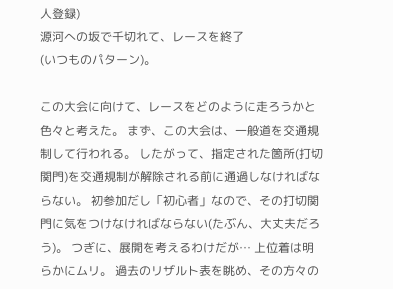人登録)
源河への坂で千切れて、レースを終了
(いつものパターン)。

この大会に向けて、レースをどのように走ろうかと色々と考えた。 まず、この大会は、一般道を交通規制して行われる。 したがって、指定された箇所(打切関門)を交通規制が解除される前に通過しなければならない。 初参加だし「初心者」なので、その打切関門に気をつけなければならない(たぶん、大丈夫だろう)。 つぎに、展開を考えるわけだが… 上位着は明らかにムリ。 過去のリザルト表を眺め、その方々の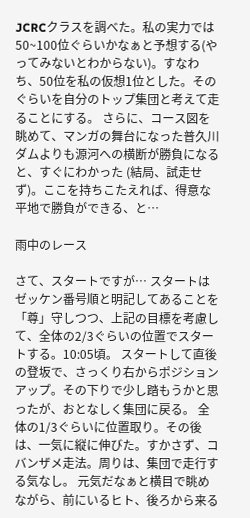JCRCクラスを調べた。私の実力では50~100位ぐらいかなぁと予想する(やってみないとわからない)。すなわち、50位を私の仮想1位とした。そのぐらいを自分のトップ集団と考えて走ることにする。 さらに、コース図を眺めて、マンガの舞台になった普久川ダムよりも源河への横断が勝負になると、すぐにわかった (結局、試走せず)。ここを持ちこたえれば、得意な平地で勝負ができる、と…

雨中のレース

さて、スタートですが… スタートはゼッケン番号順と明記してあることを「尊」守しつつ、上記の目標を考慮して、全体の2/3ぐらいの位置でスタートする。10:05頃。 スタートして直後の登坂で、さっくり右からポジションアップ。その下りで少し踏もうかと思ったが、おとなしく集団に戻る。 全体の1/3ぐらいに位置取り。その後は、一気に縦に伸びた。すかさず、コバンザメ走法。周りは、集団で走行する気なし。 元気だなぁと横目で眺めながら、前にいるヒト、後ろから来る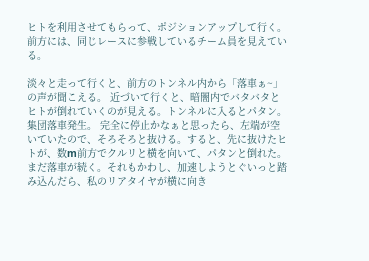ヒトを利用させてもらって、ポジションアップして行く。 前方には、同じレースに参戦しているチーム員を見えている。

淡々と走って行くと、前方のトンネル内から「落車ぁ~」の声が聞こえる。 近づいて行くと、暗闇内でバタバタとヒトが倒れていくのが見える。トンネルに入るとパタン。集団落車発生。 完全に停止かなぁと思ったら、左端が空いていたので、そろそろと抜ける。すると、先に抜けたヒトが、数m前方でクルリと横を向いて、パタンと倒れた。まだ落車が続く。それもかわし、加速しようとぐいっと踏み込んだら、私のリアタイヤが横に向き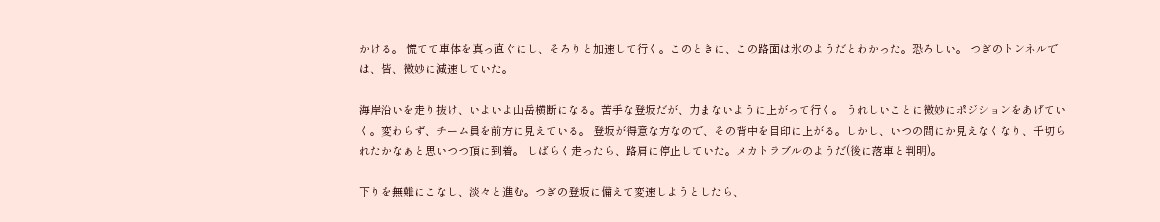かける。 慌てて車体を真っ直ぐにし、そろりと加速して行く。このときに、この路面は氷のようだとわかった。恐ろしい。 つぎのトンネルでは、皆、微妙に減速していた。

海岸沿いを走り抜け、いよいよ山岳横断になる。苦手な登坂だが、力まないように上がって行く。 うれしいことに微妙にポジションをあげていく。変わらず、チーム員を前方に見えている。 登坂が得意な方なので、その背中を目印に上がる。しかし、いつの間にか見えなくなり、千切られたかなぁと思いつつ頂に到着。 しばらく走ったら、路肩に停止していた。メカトラブルのようだ(後に落車と判明)。

下りを無難にこなし、淡々と進む。つぎの登坂に備えて変速しようとしたら、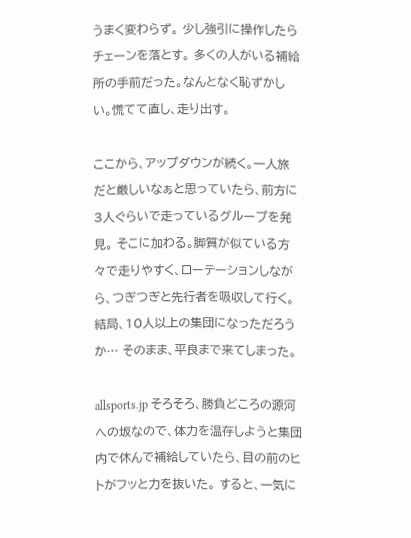うまく変わらず。 少し強引に操作したらチェーンを落とす。 多くの人がいる補給所の手前だった。なんとなく恥ずかしい。慌てて直し、走り出す。

ここから、アップダウンが続く。一人旅だと厳しいなぁと思っていたら、前方に3人ぐらいで走っているグループを発見。 そこに加わる。脚質が似ている方々で走りやすく、ローテーションしながら、つぎつぎと先行者を吸収して行く。 結局、10人以上の集団になっただろうか… そのまま、平良まで来てしまった。

allsports.jp そろそろ、勝負どころの源河への坂なので、体力を温存しようと集団内で休んで補給していたら、目の前のヒトがフッと力を抜いた。 すると、一気に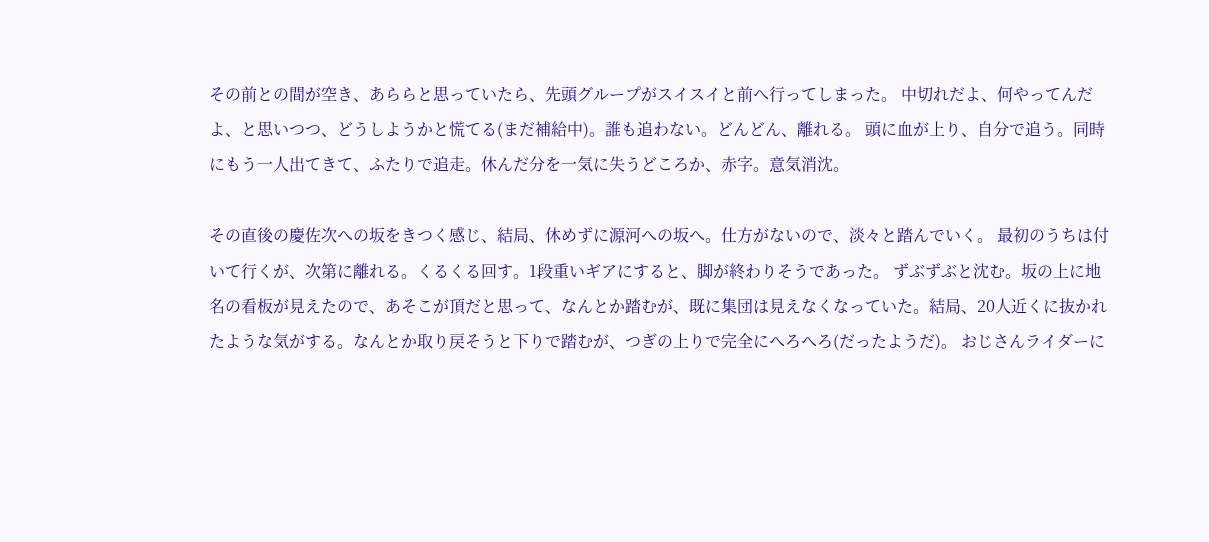その前との間が空き、あららと思っていたら、先頭グループがスイスイと前へ行ってしまった。 中切れだよ、何やってんだよ、と思いつつ、どうしようかと慌てる(まだ補給中)。誰も追わない。どんどん、離れる。 頭に血が上り、自分で追う。同時にもう一人出てきて、ふたりで追走。休んだ分を一気に失うどころか、赤字。意気消沈。

その直後の慶佐次への坂をきつく感じ、結局、休めずに源河への坂へ。仕方がないので、淡々と踏んでいく。 最初のうちは付いて行くが、次第に離れる。くるくる回す。1段重いギアにすると、脚が終わりそうであった。 ずぶずぶと沈む。坂の上に地名の看板が見えたので、あそこが頂だと思って、なんとか踏むが、既に集団は見えなくなっていた。結局、20人近くに抜かれたような気がする。なんとか取り戻そうと下りで踏むが、つぎの上りで完全にへろへろ(だったようだ)。 おじさんライダーに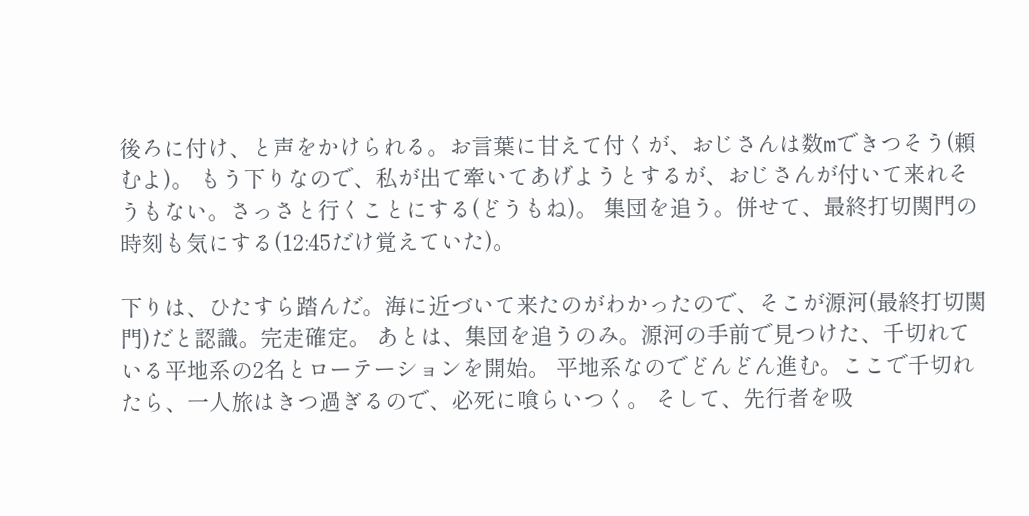後ろに付け、と声をかけられる。お言葉に甘えて付くが、おじさんは数mできつそう(頼むよ)。 もう下りなので、私が出て牽いてあげようとするが、おじさんが付いて来れそうもない。さっさと行くことにする(どうもね)。 集団を追う。併せて、最終打切関門の時刻も気にする(12:45だけ覚えていた)。

下りは、ひたすら踏んだ。海に近づいて来たのがわかったので、そこが源河(最終打切関門)だと認識。完走確定。 あとは、集団を追うのみ。源河の手前で見つけた、千切れている平地系の2名とローテーションを開始。 平地系なのでどんどん進む。ここで千切れたら、一人旅はきつ過ぎるので、必死に喰らいつく。 そして、先行者を吸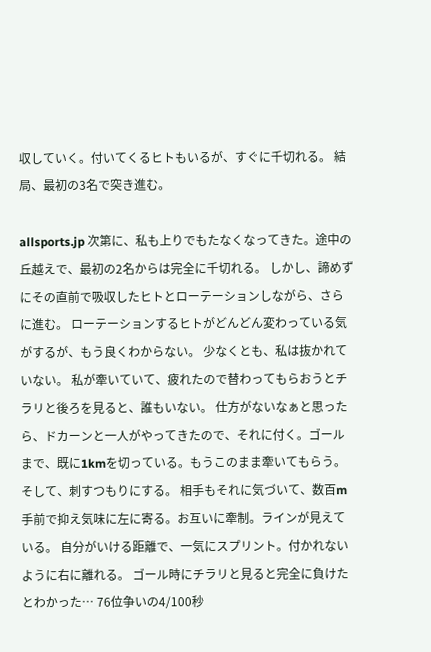収していく。付いてくるヒトもいるが、すぐに千切れる。 結局、最初の3名で突き進む。

allsports.jp 次第に、私も上りでもたなくなってきた。途中の丘越えで、最初の2名からは完全に千切れる。 しかし、諦めずにその直前で吸収したヒトとローテーションしながら、さらに進む。 ローテーションするヒトがどんどん変わっている気がするが、もう良くわからない。 少なくとも、私は抜かれていない。 私が牽いていて、疲れたので替わってもらおうとチラリと後ろを見ると、誰もいない。 仕方がないなぁと思ったら、ドカーンと一人がやってきたので、それに付く。ゴールまで、既に1kmを切っている。もうこのまま牽いてもらう。そして、刺すつもりにする。 相手もそれに気づいて、数百m手前で抑え気味に左に寄る。お互いに牽制。ラインが見えている。 自分がいける距離で、一気にスプリント。付かれないように右に離れる。 ゴール時にチラリと見ると完全に負けたとわかった… 76位争いの4/100秒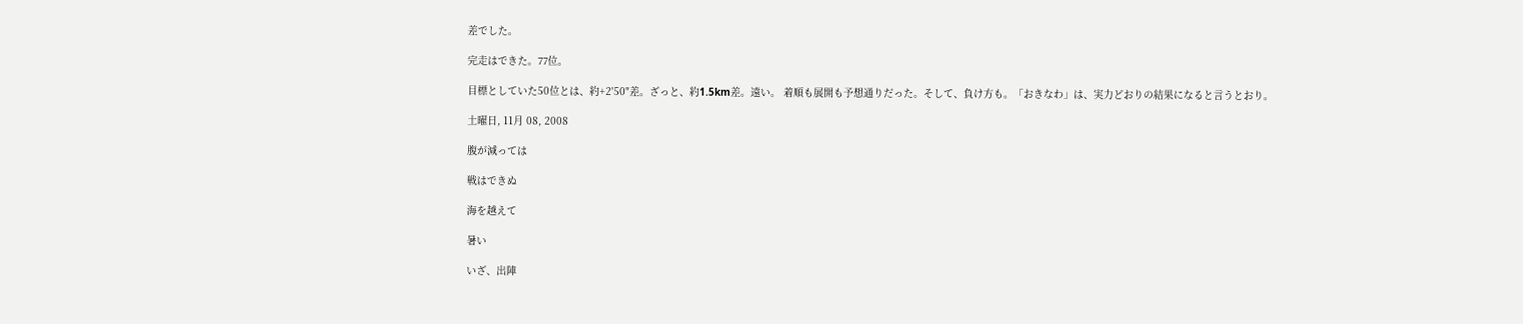差でした。

完走はできた。77位。

目標としていた50位とは、約+2'50"差。ざっと、約1.5km差。遠い。 着順も展開も予想通りだった。そして、負け方も。「おきなわ」は、実力どおりの結果になると言うとおり。

土曜日, 11月 08, 2008

腹が減っては

戦はできぬ

海を越えて

暑い

いざ、出陣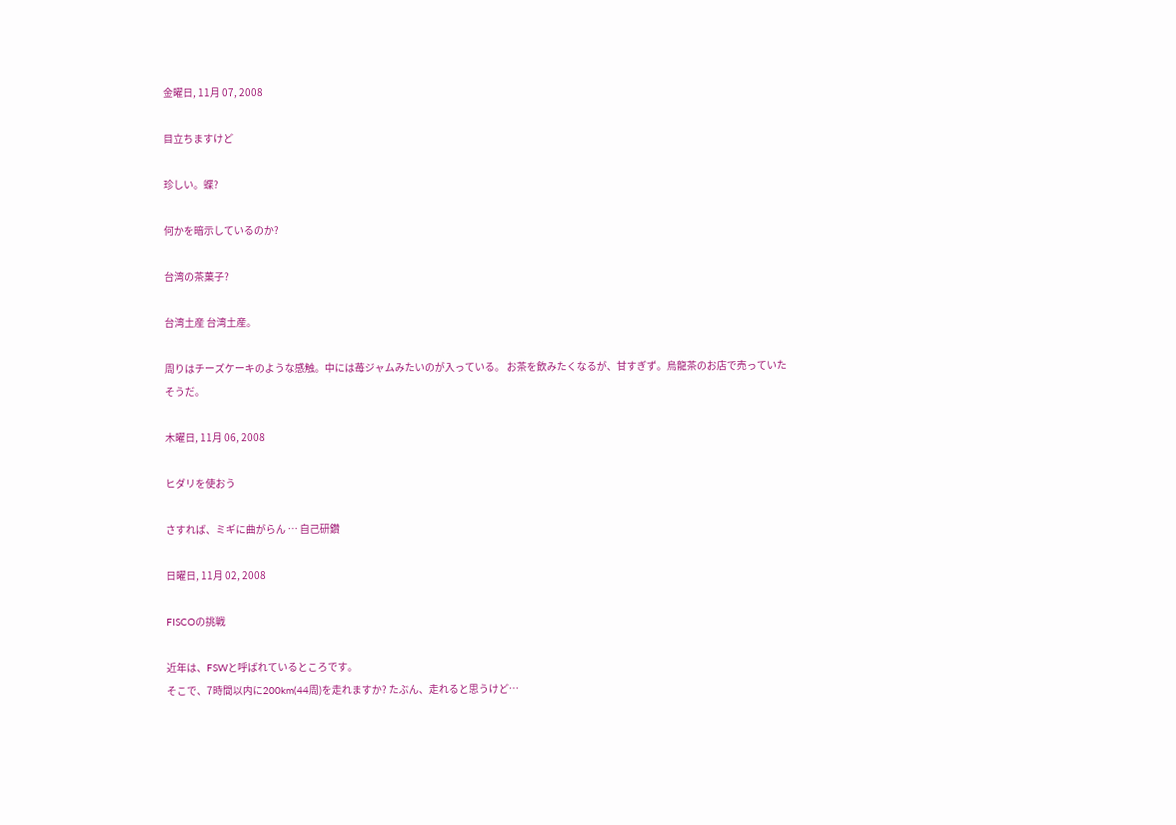金曜日, 11月 07, 2008

目立ちますけど

珍しい。蝶?

何かを暗示しているのか?

台湾の茶菓子?

台湾土産 台湾土産。

周りはチーズケーキのような感触。中には苺ジャムみたいのが入っている。 お茶を飲みたくなるが、甘すぎず。烏龍茶のお店で売っていたそうだ。

木曜日, 11月 06, 2008

ヒダリを使おう

さすれば、ミギに曲がらん … 自己研鑽

日曜日, 11月 02, 2008

FISCOの挑戦

近年は、FSWと呼ばれているところです。
そこで、7時間以内に200km(44周)を走れますか? たぶん、走れると思うけど…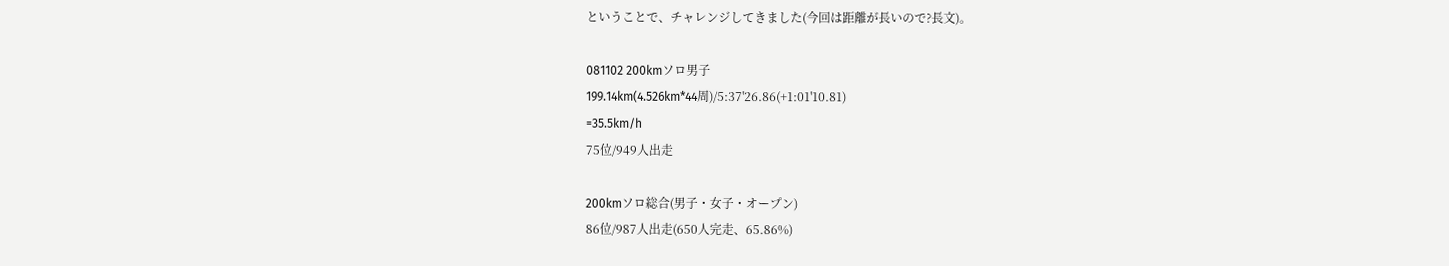ということで、チャレンジしてきました(今回は距離が長いので?長文)。

081102 200kmソロ男子
199.14km(4.526km*44周)/5:37'26.86(+1:01'10.81)
=35.5km/h
75位/949人出走

200kmソロ総合(男子・女子・オープン)
86位/987人出走(650人完走、65.86%)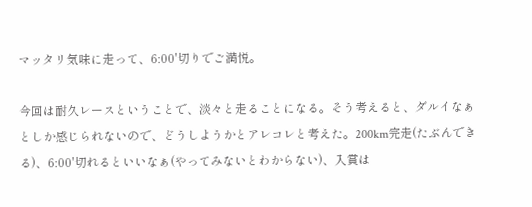マッタリ気味に走って、6:00'切りでご満悦。

今回は耐久レースということで、淡々と走ることになる。そう考えると、ダルイなぁとしか感じられないので、どうしようかとアレコレと考えた。200km完走(たぶんできる)、6:00'切れるといいなぁ(やってみないとわからない)、入賞は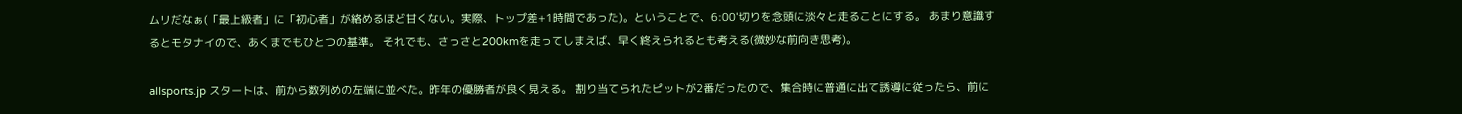ムリだなぁ(「最上級者」に「初心者」が絡めるほど甘くない。実際、トップ差+1時間であった)。ということで、6:00'切りを念頭に淡々と走ることにする。 あまり意識するとモタナイので、あくまでもひとつの基準。 それでも、さっさと200kmを走ってしまえば、早く終えられるとも考える(微妙な前向き思考)。

allsports.jp スタートは、前から数列めの左端に並べた。昨年の優勝者が良く見える。 割り当てられたピットが2番だったので、集合時に普通に出て誘導に従ったら、前に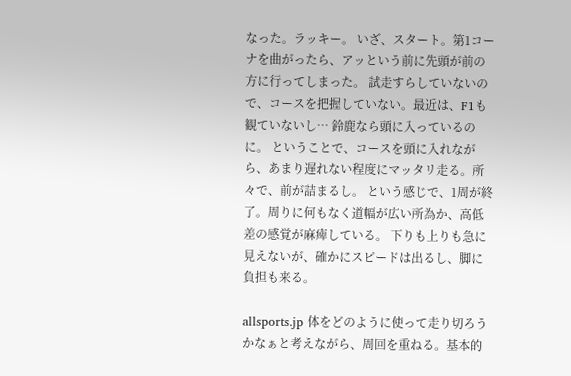なった。ラッキー。 いざ、スタート。第1コーナを曲がったら、アッという前に先頭が前の方に行ってしまった。 試走すらしていないので、コースを把握していない。最近は、F1も観ていないし… 鈴鹿なら頭に入っているのに。 ということで、コースを頭に入れながら、あまり遅れない程度にマッタリ走る。所々で、前が詰まるし。 という感じで、1周が終了。周りに何もなく道幅が広い所為か、高低差の感覚が麻痺している。 下りも上りも急に見えないが、確かにスピードは出るし、脚に負担も来る。

allsports.jp 体をどのように使って走り切ろうかなぁと考えながら、周回を重ねる。基本的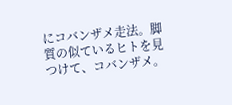にコバンザメ走法。脚質の似ているヒトを見つけて、コバンザメ。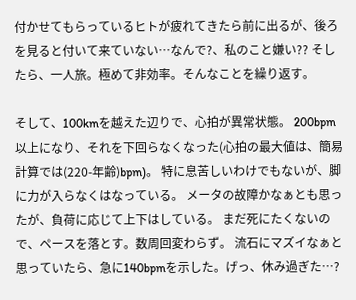付かせてもらっているヒトが疲れてきたら前に出るが、後ろを見ると付いて来ていない…なんで?、私のこと嫌い?? そしたら、一人旅。極めて非効率。そんなことを繰り返す。

そして、100kmを越えた辺りで、心拍が異常状態。 200bpm以上になり、それを下回らなくなった(心拍の最大値は、簡易計算では(220-年齢)bpm)。 特に息苦しいわけでもないが、脚に力が入らなくはなっている。 メータの故障かなぁとも思ったが、負荷に応じて上下はしている。 まだ死にたくないので、ペースを落とす。数周回変わらず。 流石にマズイなぁと思っていたら、急に140bpmを示した。げっ、休み過ぎた…?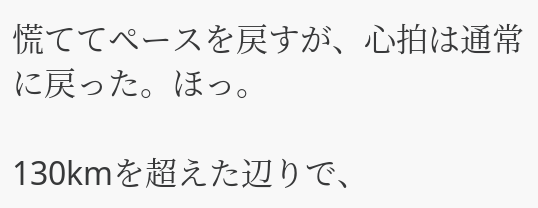慌ててペースを戻すが、心拍は通常に戻った。ほっ。

130kmを超えた辺りで、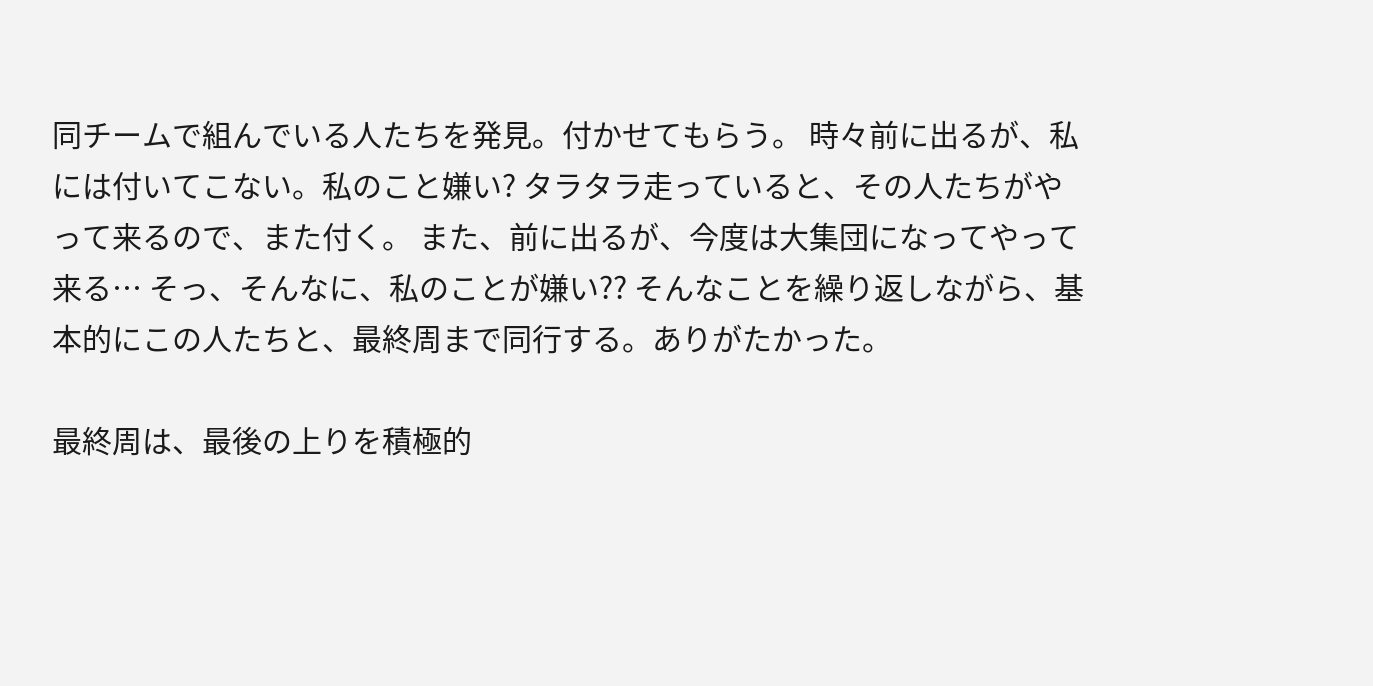同チームで組んでいる人たちを発見。付かせてもらう。 時々前に出るが、私には付いてこない。私のこと嫌い? タラタラ走っていると、その人たちがやって来るので、また付く。 また、前に出るが、今度は大集団になってやって来る… そっ、そんなに、私のことが嫌い?? そんなことを繰り返しながら、基本的にこの人たちと、最終周まで同行する。ありがたかった。

最終周は、最後の上りを積極的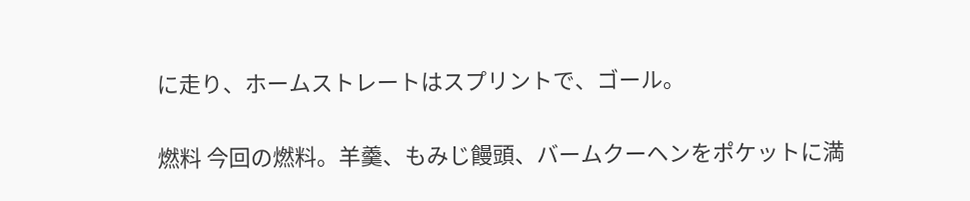に走り、ホームストレートはスプリントで、ゴール。

燃料 今回の燃料。羊羹、もみじ饅頭、バームクーヘンをポケットに満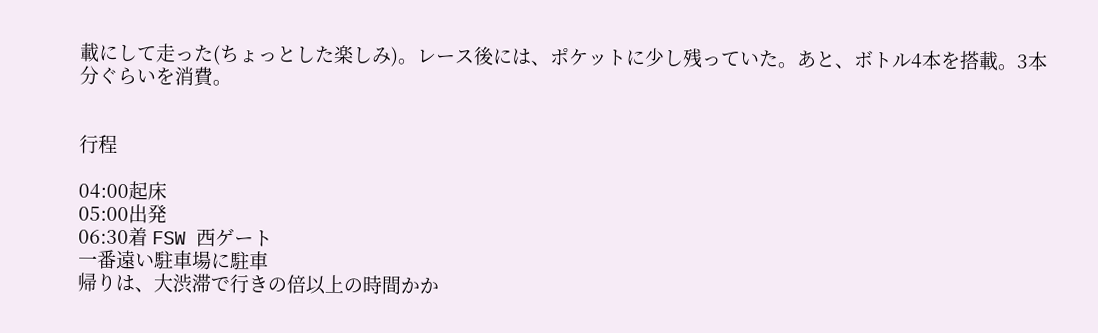載にして走った(ちょっとした楽しみ)。レース後には、ポケットに少し残っていた。あと、ボトル4本を搭載。3本分ぐらいを消費。


行程

04:00起床
05:00出発
06:30着 FSW 西ゲート
一番遠い駐車場に駐車
帰りは、大渋滞で行きの倍以上の時間かか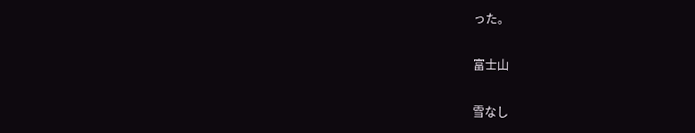った。

富士山

雪なし